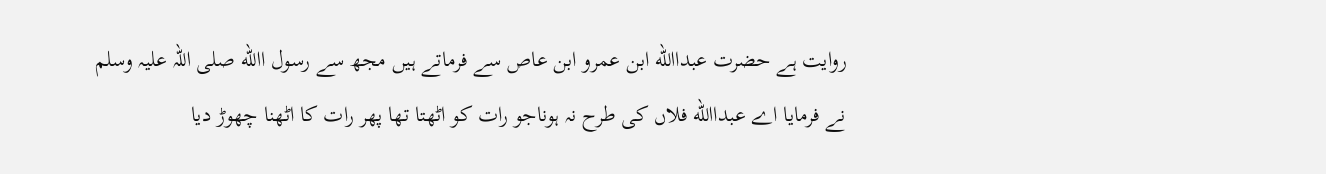روایت ہے حضرت عبداالله ابن عمرو ابن عاص سے فرماتے ہیں مجھ سے رسول االله صلی اللہ علیہ وسلم نے فرمایا اے عبداالله فلاں کی طرح نہ ہوناجو رات کو اٹھتا تھا پھر رات کا اٹھنا چھوڑ دیا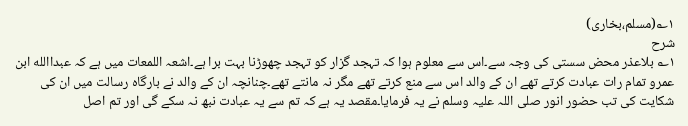۱؎(مسلم،بخاری)
شرح
۱؎ بلاعذر محض سستی کی وجہ سے۔اس سے معلوم ہوا کہ تہجد گزار کو تہجد چھوڑنا بہت برا ہے۔اشعہ اللمعات میں ہے کہ عبداالله ابن عمرو تمام رات عبادت کرتے تھے ان کے والد اس سے منع کرتے تھے مگر نہ مانتے تھے۔چنانچہ ان کے والد نے بارگاہ رسالت میں ان کی شکایت کی تب حضور انور صلی اللہ علیہ وسلم نے یہ فرمایا۔مقصد یہ ہے کہ تم سے یہ عبادت نبھ نہ سکے گی اور تم اصل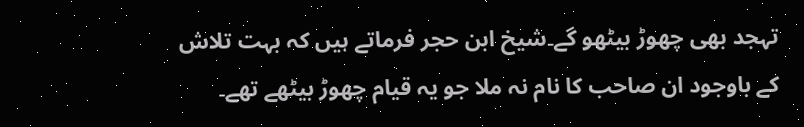تہجد بھی چھوڑ بیٹھو گے۔شیخ ابن حجر فرماتے ہیں کہ بہت تلاش کے باوجود ان صاحب کا نام نہ ملا جو یہ قیام چھوڑ بیٹھے تھے۔